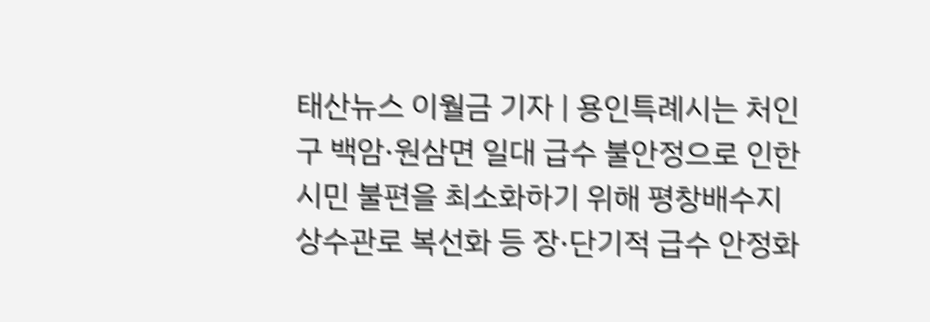태산뉴스 이월금 기자 | 용인특례시는 처인구 백암·원삼면 일대 급수 불안정으로 인한 시민 불편을 최소화하기 위해 평창배수지 상수관로 복선화 등 장·단기적 급수 안정화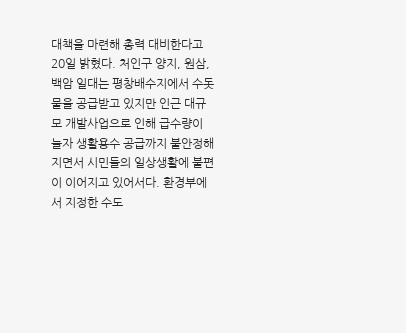대책을 마련해 총력 대비한다고 20일 밝혔다. 처인구 양지, 원삼, 백암 일대는 평창배수지에서 수돗물을 공급받고 있지만 인근 대규모 개발사업으로 인해 급수량이 늘자 생활용수 공급까지 불안정해지면서 시민들의 일상생활에 불편이 이어지고 있어서다. 환경부에서 지정한 수도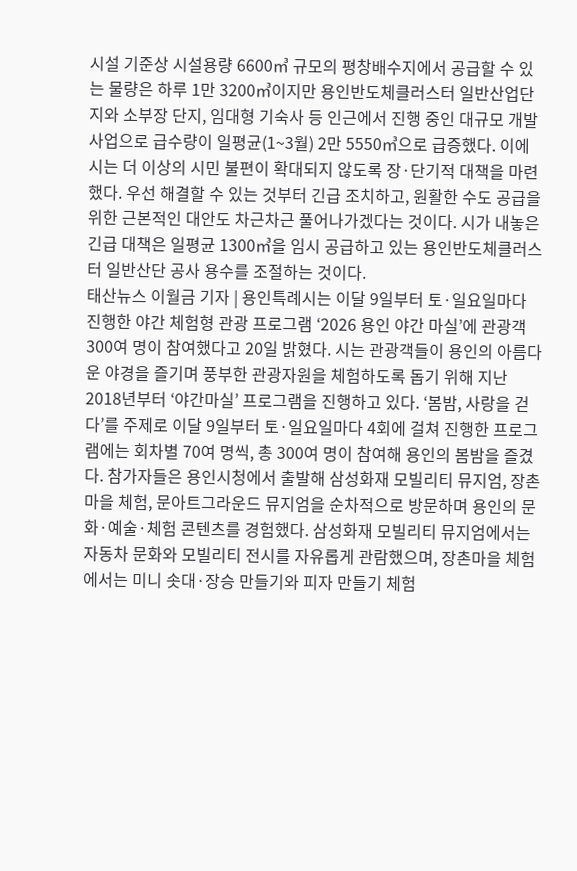시설 기준상 시설용량 6600㎥ 규모의 평창배수지에서 공급할 수 있는 물량은 하루 1만 3200㎥이지만 용인반도체클러스터 일반산업단지와 소부장 단지, 임대형 기숙사 등 인근에서 진행 중인 대규모 개발사업으로 급수량이 일평균(1~3월) 2만 5550㎥으로 급증했다. 이에 시는 더 이상의 시민 불편이 확대되지 않도록 장·단기적 대책을 마련했다. 우선 해결할 수 있는 것부터 긴급 조치하고, 원활한 수도 공급을 위한 근본적인 대안도 차근차근 풀어나가겠다는 것이다. 시가 내놓은 긴급 대책은 일평균 1300㎥을 임시 공급하고 있는 용인반도체클러스터 일반산단 공사 용수를 조절하는 것이다.
태산뉴스 이월금 기자 | 용인특례시는 이달 9일부터 토·일요일마다 진행한 야간 체험형 관광 프로그램 ‘2026 용인 야간 마실’에 관광객 300여 명이 참여했다고 20일 밝혔다. 시는 관광객들이 용인의 아름다운 야경을 즐기며 풍부한 관광자원을 체험하도록 돕기 위해 지난 2018년부터 ‘야간마실’ 프로그램을 진행하고 있다. ‘봄밤, 사랑을 걷다’를 주제로 이달 9일부터 토·일요일마다 4회에 걸쳐 진행한 프로그램에는 회차별 70여 명씩, 총 300여 명이 참여해 용인의 봄밤을 즐겼다. 참가자들은 용인시청에서 출발해 삼성화재 모빌리티 뮤지엄, 장촌마을 체험, 문아트그라운드 뮤지엄을 순차적으로 방문하며 용인의 문화·예술·체험 콘텐츠를 경험했다. 삼성화재 모빌리티 뮤지엄에서는 자동차 문화와 모빌리티 전시를 자유롭게 관람했으며, 장촌마을 체험에서는 미니 솟대·장승 만들기와 피자 만들기 체험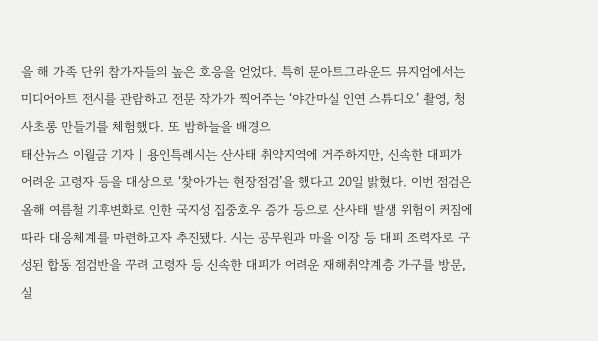을 해 가족 단위 참가자들의 높은 호응을 얻었다. 특히 문아트그라운드 뮤지엄에서는 미디어아트 전시를 관람하고 전문 작가가 찍어주는 ‘야간마실 인연 스튜디오’ 촬영, 청사초롱 만들기를 체험했다. 또 밤하늘을 배경으
태산뉴스 이월금 기자 | 용인특례시는 산사태 취약지역에 거주하지만, 신속한 대피가 어려운 고령자 등을 대상으로 ‘찾아가는 현장점검’을 했다고 20일 밝혔다. 이번 점검은 올해 여름철 기후변화로 인한 국지성 집중호우 증가 등으로 산사태 발생 위험이 커짐에 따라 대응체계를 마련하고자 추진됐다. 시는 공무원과 마을 이장 등 대피 조력자로 구성된 합동 점검반을 꾸려 고령자 등 신속한 대피가 어려운 재해취약계층 가구를 방문, 실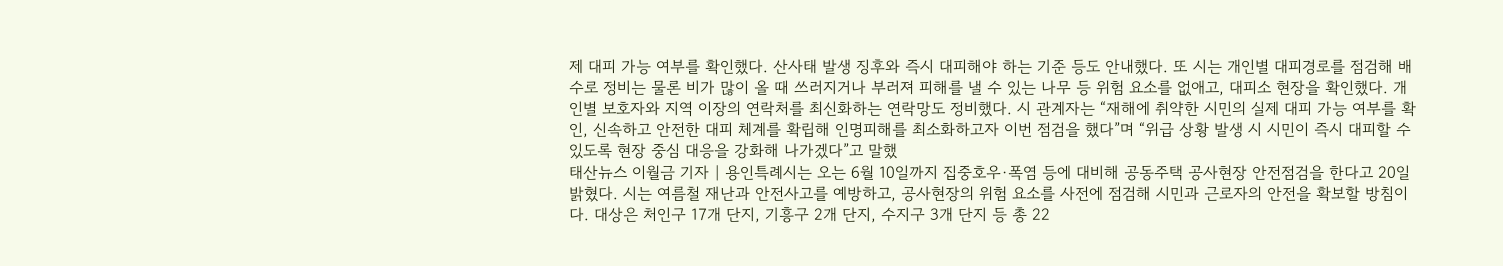제 대피 가능 여부를 확인했다. 산사태 발생 징후와 즉시 대피해야 하는 기준 등도 안내했다. 또 시는 개인별 대피경로를 점검해 배수로 정비는 물론 비가 많이 올 때 쓰러지거나 부러져 피해를 낼 수 있는 나무 등 위험 요소를 없애고, 대피소 현장을 확인했다. 개인별 보호자와 지역 이장의 연락처를 최신화하는 연락망도 정비했다. 시 관계자는 “재해에 취약한 시민의 실제 대피 가능 여부를 확인, 신속하고 안전한 대피 체계를 확립해 인명피해를 최소화하고자 이번 점검을 했다”며 “위급 상황 발생 시 시민이 즉시 대피할 수 있도록 현장 중심 대응을 강화해 나가겠다”고 말했
태산뉴스 이월금 기자 | 용인특례시는 오는 6월 10일까지 집중호우·폭염 등에 대비해 공동주택 공사현장 안전점검을 한다고 20일 밝혔다. 시는 여름철 재난과 안전사고를 예방하고, 공사현장의 위험 요소를 사전에 점검해 시민과 근로자의 안전을 확보할 방침이다. 대상은 처인구 17개 단지, 기흥구 2개 단지, 수지구 3개 단지 등 총 22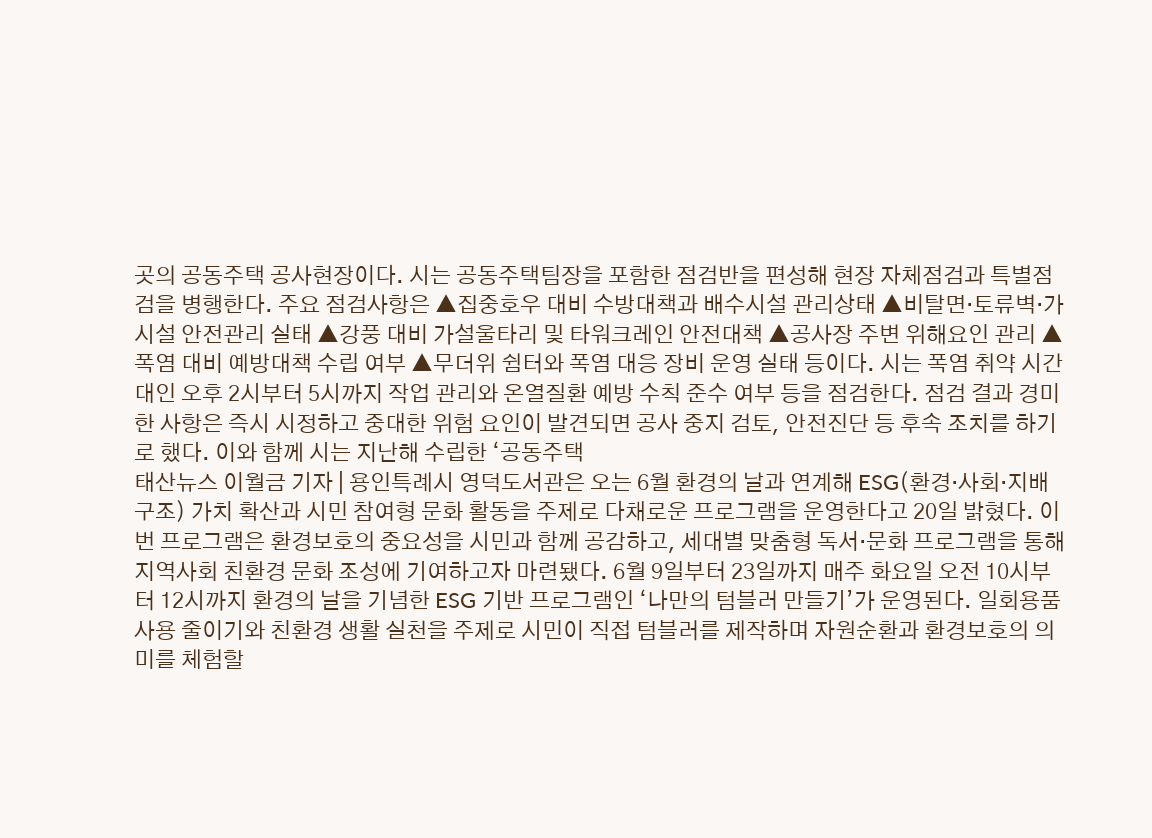곳의 공동주택 공사현장이다. 시는 공동주택팀장을 포함한 점검반을 편성해 현장 자체점검과 특별점검을 병행한다. 주요 점검사항은 ▲집중호우 대비 수방대책과 배수시설 관리상태 ▲비탈면·토류벽·가시설 안전관리 실태 ▲강풍 대비 가설울타리 및 타워크레인 안전대책 ▲공사장 주변 위해요인 관리 ▲폭염 대비 예방대책 수립 여부 ▲무더위 쉼터와 폭염 대응 장비 운영 실태 등이다. 시는 폭염 취약 시간대인 오후 2시부터 5시까지 작업 관리와 온열질환 예방 수칙 준수 여부 등을 점검한다. 점검 결과 경미한 사항은 즉시 시정하고 중대한 위험 요인이 발견되면 공사 중지 검토, 안전진단 등 후속 조치를 하기로 했다. 이와 함께 시는 지난해 수립한 ‘공동주택
태산뉴스 이월금 기자 | 용인특례시 영덕도서관은 오는 6월 환경의 날과 연계해 ESG(환경‧사회‧지배구조) 가치 확산과 시민 참여형 문화 활동을 주제로 다채로운 프로그램을 운영한다고 20일 밝혔다. 이번 프로그램은 환경보호의 중요성을 시민과 함께 공감하고, 세대별 맞춤형 독서·문화 프로그램을 통해 지역사회 친환경 문화 조성에 기여하고자 마련됐다. 6월 9일부터 23일까지 매주 화요일 오전 10시부터 12시까지 환경의 날을 기념한 ESG 기반 프로그램인 ‘나만의 텀블러 만들기’가 운영된다. 일회용품 사용 줄이기와 친환경 생활 실천을 주제로 시민이 직접 텀블러를 제작하며 자원순환과 환경보호의 의미를 체험할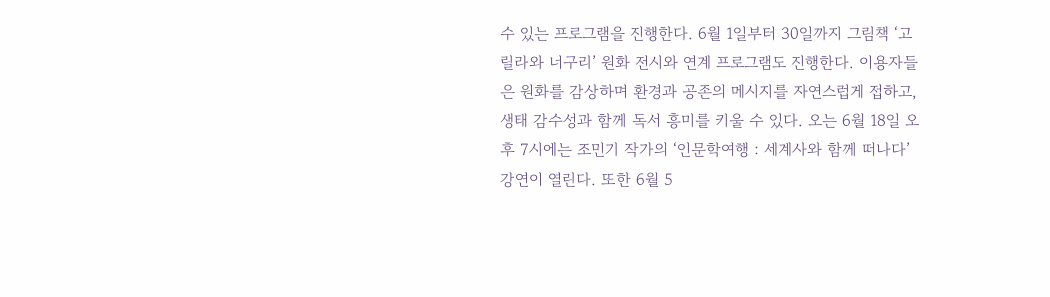수 있는 프로그램을 진행한다. 6월 1일부터 30일까지 그림책 ‘고릴라와 너구리’ 원화 전시와 연계 프로그램도 진행한다. 이용자들은 원화를 감상하며 환경과 공존의 메시지를 자연스럽게 접하고, 생태 감수성과 함께 독서 흥미를 키울 수 있다. 오는 6월 18일 오후 7시에는 조민기 작가의 ‘인문학여행 : 세계사와 함께 떠나다’ 강연이 열린다. 또한 6월 5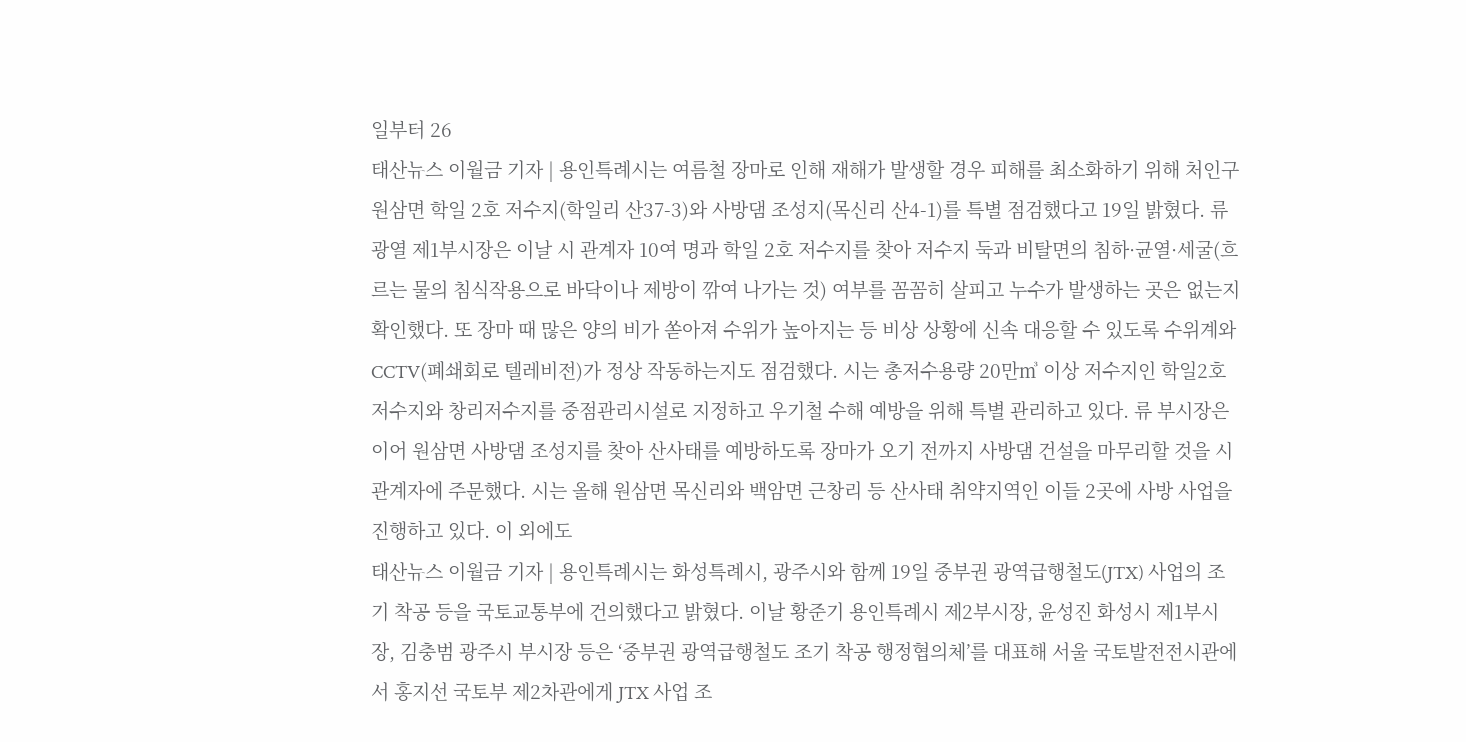일부터 26
태산뉴스 이월금 기자 | 용인특례시는 여름철 장마로 인해 재해가 발생할 경우 피해를 최소화하기 위해 처인구 원삼면 학일 2호 저수지(학일리 산37-3)와 사방댐 조성지(목신리 산4-1)를 특별 점검했다고 19일 밝혔다. 류광열 제1부시장은 이날 시 관계자 10여 명과 학일 2호 저수지를 찾아 저수지 둑과 비탈면의 침하·균열·세굴(흐르는 물의 침식작용으로 바닥이나 제방이 깎여 나가는 것) 여부를 꼼꼼히 살피고 누수가 발생하는 곳은 없는지 확인했다. 또 장마 때 많은 양의 비가 쏟아져 수위가 높아지는 등 비상 상황에 신속 대응할 수 있도록 수위계와 CCTV(폐쇄회로 텔레비전)가 정상 작동하는지도 점검했다. 시는 총저수용량 20만㎥ 이상 저수지인 학일2호 저수지와 창리저수지를 중점관리시설로 지정하고 우기철 수해 예방을 위해 특별 관리하고 있다. 류 부시장은 이어 원삼면 사방댐 조성지를 찾아 산사태를 예방하도록 장마가 오기 전까지 사방댐 건설을 마무리할 것을 시 관계자에 주문했다. 시는 올해 원삼면 목신리와 백암면 근창리 등 산사태 취약지역인 이들 2곳에 사방 사업을 진행하고 있다. 이 외에도
태산뉴스 이월금 기자 | 용인특례시는 화성특례시, 광주시와 함께 19일 중부권 광역급행철도(JTX) 사업의 조기 착공 등을 국토교통부에 건의했다고 밝혔다. 이날 황준기 용인특례시 제2부시장, 윤성진 화성시 제1부시장, 김충범 광주시 부시장 등은 ‘중부권 광역급행철도 조기 착공 행정협의체’를 대표해 서울 국토발전전시관에서 홍지선 국토부 제2차관에게 JTX 사업 조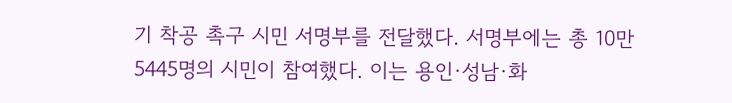기 착공 촉구 시민 서명부를 전달했다. 서명부에는 총 10만 5445명의 시민이 참여했다. 이는 용인·성남·화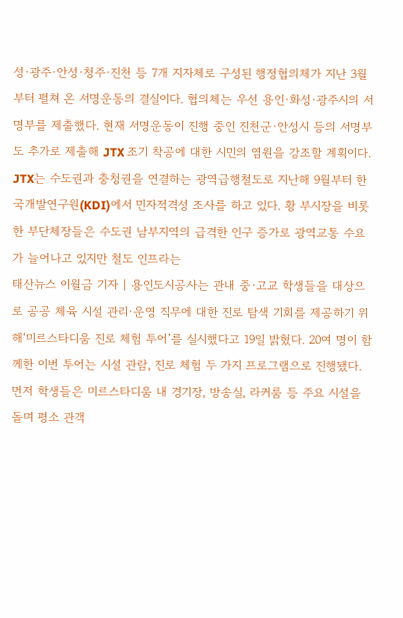성·광주·안성·청주·진천 등 7개 지자체로 구성된 행정협의체가 지난 3월부터 펼쳐 온 서명운동의 결실이다. 협의체는 우선 용인·화성·광주시의 서명부를 제출했다. 현재 서명운동이 진행 중인 진천군·안성시 등의 서명부도 추가로 제출해 JTX 조기 착공에 대한 시민의 염원을 강조할 계획이다. JTX는 수도권과 충청권을 연결하는 광역급행철도로 지난해 9월부터 한국개발연구원(KDI)에서 민자적격성 조사를 하고 있다. 황 부시장을 비롯한 부단체장들은 수도권 남부지역의 급격한 인구 증가로 광역교통 수요가 늘어나고 있지만 철도 인프라는
태산뉴스 이월금 기자 | 용인도시공사는 관내 중·고교 학생들을 대상으로 공공 체육 시설 관리·운영 직무에 대한 진로 탐색 기회를 제공하기 위해‘미르스타디움 진로 체험 투어’를 실시했다고 19일 밝혔다. 20여 명이 함께한 이번 투어는 시설 관람, 진로 체험 두 가지 프로그램으로 진행됐다. 먼저 학생들은 미르스타디움 내 경기장, 방송실, 라커룸 등 주요 시설을 돌며 평소 관객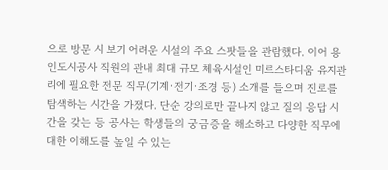으로 방문 시 보기 어려운 시설의 주요 스팟들을 관람했다. 이어 용인도시공사 직원의 관내 최대 규모 체육시설인 미르스타디움 유지관리에 필요한 전문 직무(기계·전기·조경 등) 소개를 들으며 진로를 탐색하는 시간을 가졌다. 단순 강의로만 끝나지 않고 질의 응답 시간을 갖는 등 공사는 학생들의 궁금증을 해소하고 다양한 직무에 대한 이해도를 높일 수 있는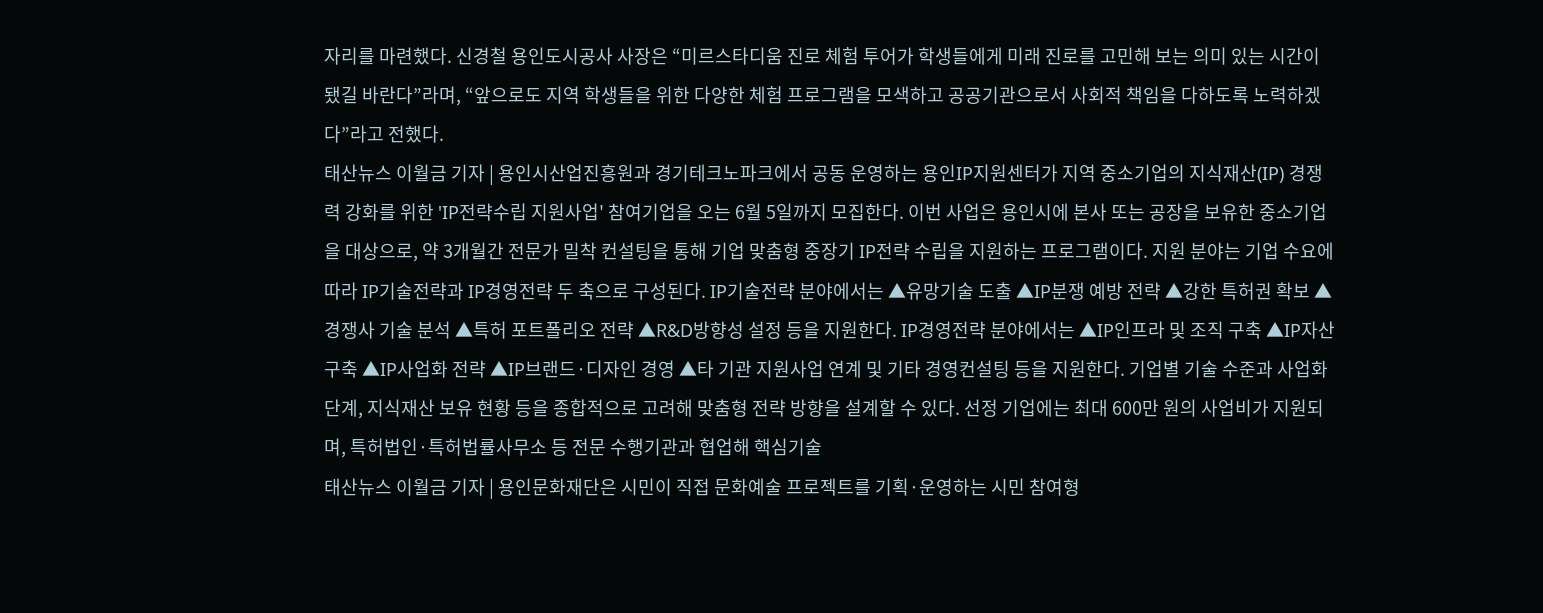자리를 마련했다. 신경철 용인도시공사 사장은 “미르스타디움 진로 체험 투어가 학생들에게 미래 진로를 고민해 보는 의미 있는 시간이 됐길 바란다”라며, “앞으로도 지역 학생들을 위한 다양한 체험 프로그램을 모색하고 공공기관으로서 사회적 책임을 다하도록 노력하겠다”라고 전했다.
태산뉴스 이월금 기자 | 용인시산업진흥원과 경기테크노파크에서 공동 운영하는 용인IP지원센터가 지역 중소기업의 지식재산(IP) 경쟁력 강화를 위한 'IP전략수립 지원사업' 참여기업을 오는 6월 5일까지 모집한다. 이번 사업은 용인시에 본사 또는 공장을 보유한 중소기업을 대상으로, 약 3개월간 전문가 밀착 컨설팅을 통해 기업 맞춤형 중장기 IP전략 수립을 지원하는 프로그램이다. 지원 분야는 기업 수요에 따라 IP기술전략과 IP경영전략 두 축으로 구성된다. IP기술전략 분야에서는 ▲유망기술 도출 ▲IP분쟁 예방 전략 ▲강한 특허권 확보 ▲경쟁사 기술 분석 ▲특허 포트폴리오 전략 ▲R&D방향성 설정 등을 지원한다. IP경영전략 분야에서는 ▲IP인프라 및 조직 구축 ▲IP자산 구축 ▲IP사업화 전략 ▲IP브랜드·디자인 경영 ▲타 기관 지원사업 연계 및 기타 경영컨설팅 등을 지원한다. 기업별 기술 수준과 사업화 단계, 지식재산 보유 현황 등을 종합적으로 고려해 맞춤형 전략 방향을 설계할 수 있다. 선정 기업에는 최대 600만 원의 사업비가 지원되며, 특허법인·특허법률사무소 등 전문 수행기관과 협업해 핵심기술
태산뉴스 이월금 기자 | 용인문화재단은 시민이 직접 문화예술 프로젝트를 기획·운영하는 시민 참여형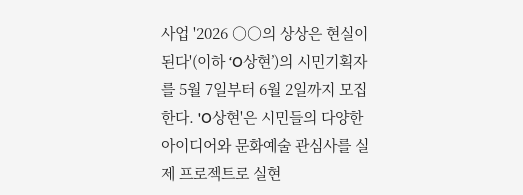사업 '2026 ○○의 상상은 현실이 된다'(이하 ‘O상현’)의 시민기획자를 5월 7일부터 6월 2일까지 모집한다. 'O상현'은 시민들의 다양한 아이디어와 문화예술 관심사를 실제 프로젝트로 실현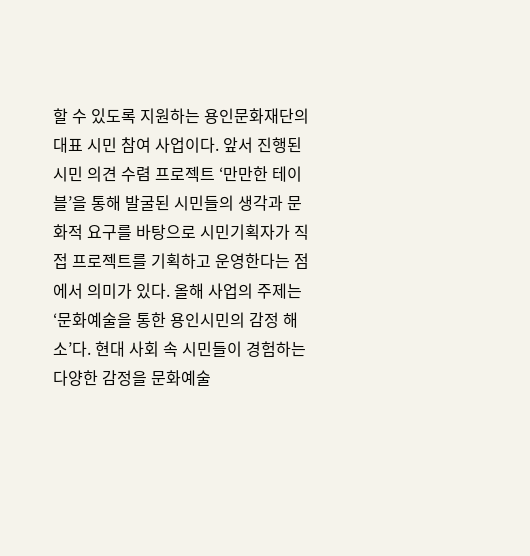할 수 있도록 지원하는 용인문화재단의 대표 시민 참여 사업이다. 앞서 진행된 시민 의견 수렴 프로젝트 ‘만만한 테이블’을 통해 발굴된 시민들의 생각과 문화적 요구를 바탕으로 시민기획자가 직접 프로젝트를 기획하고 운영한다는 점에서 의미가 있다. 올해 사업의 주제는 ‘문화예술을 통한 용인시민의 감정 해소’다. 현대 사회 속 시민들이 경험하는 다양한 감정을 문화예술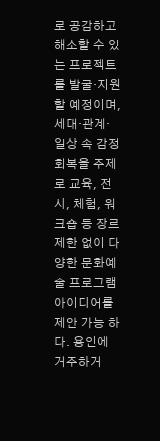로 공감하고 해소할 수 있는 프로젝트를 발굴·지원할 예정이며, 세대·관계·일상 속 감정 회복을 주제로 교육, 전시, 체험, 워크숍 등 장르 제한 없이 다양한 문화예술 프로그램 아이디어를 제안 가능 하다. 용인에 거주하거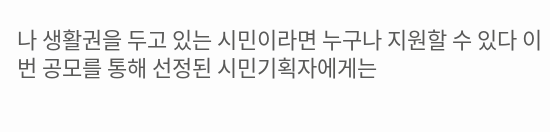나 생활권을 두고 있는 시민이라면 누구나 지원할 수 있다 이번 공모를 통해 선정된 시민기획자에게는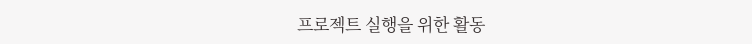프로젝트 실행을 위한 활동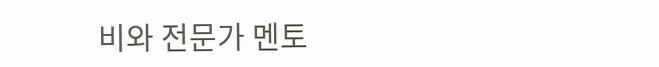비와 전문가 멘토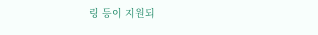링 등이 지원되